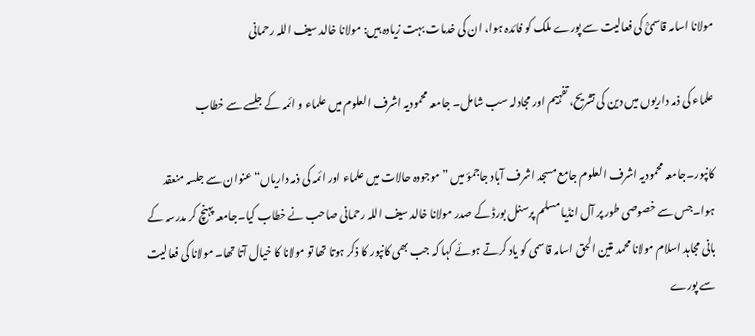مولانا اسامہ قاسمیؒ کی فعالیت سے پورے ملک کو فائدہ ہوا، ان کی خدمات بہت زیادہ ہیں: مولانا خالد سیف اللہ رحمانی

علماء کی ذمہ داریوں میں دین کی تشریح، تفہیم اور مجادلہ سب شامل۔ جامعہ محمودیہ اشرف العلوم میں علماء و ائمہ کے جلسے سے خطاب

کانپور۔جامعہ محمودیہ اشرف العلوم جامع مسجد اشرف آباد جاجمؤ میں ”موجودہ حالات میں علماء اور ائمہ کی ذمہ داریاں“ عنوان سے جلسہ منعقد ہوا۔جس سے خصوصی طور پر آل انڈیا مسلم پرسنل بورڈ کے صدر مولانا خالد سیف اللہ رحمانی صاحب نے خطاب کیا۔جامعہ پہنچ کر مدرسہ کے بانی مجاہد اسلام مولانا محمد متین الحق اسامہ قاسمی کو یاد کرتے ہوئے کہا کہ جب بھی کانپور کا ذکر ہوتا تھا تو مولانا کا خیال آتا تھا۔ مولانا کی فعالیت سے پورے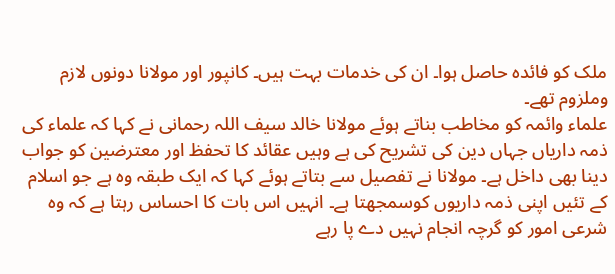ملک کو فائدہ حاصل ہوا۔ ان کی خدمات بہت ہیں۔ کانپور اور مولانا دونوں لازم وملزوم تھے۔
علماء وائمہ کو مخاطب بناتے ہوئے مولانا خالد سیف اللہ رحمانی نے کہا کہ علماء کی ذمہ داریاں جہاں دین کی تشریح کی ہے وہیں عقائد کا تحفظ اور معترضین کو جواب دینا بھی داخل ہے۔ مولانا نے تفصیل سے بتاتے ہوئے کہا کہ ایک طبقہ وہ ہے جو اسلام کے تئیں اپنی ذمہ داریوں کوسمجھتا ہے۔ انہیں اس بات کا احساس رہتا ہے کہ وہ شرعی امور کو گرچہ انجام نہیں دے پا رہے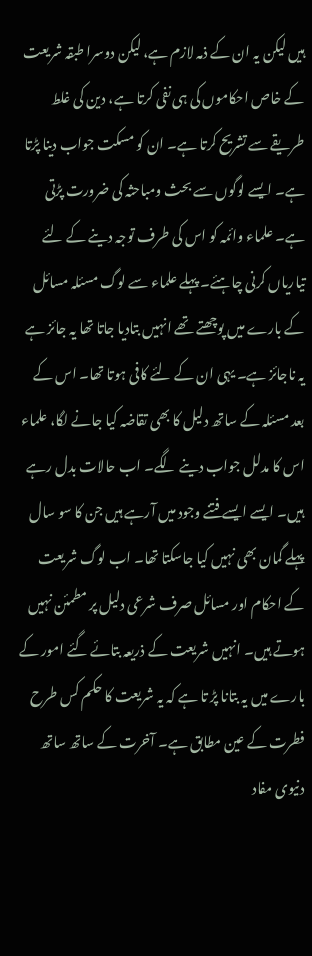ہیں لیکن یہ ان کے ذمہ لازم ہے، لیکن دوسرا طبقہ شریعت کے خاص احکاموں کی ہی نفی کرتا ہے، دین کی غلط طریقے سے تشریح کرتا ہے۔ ان کو مسکت جواب دینا پڑتا ہے۔ ایسے لوگوں سے بحث ومباحثہ کی ضرورت پڑتی ہے۔ علماء وائمہ کو اس کی طرف توجہ دینے کے لئے تیاریاں کرنی چاہئے۔ پہلے علماء سے لوگ مسئلہ مسائل کے بارے میں پوچھتے تھے انہیں بتادیا جاتا تھا یہ جائز ہے یہ ناجائز ہے۔ یہی ان کے لئے کافی ہوتا تھا۔ اس کے بعد مسئلہ کے ساتھ دلیل کا بھی تقاضہ کیا جانے لگا، علماء اس کا مدلل جواب دینے لگے۔ اب حالات بدل رہے ہیں۔ ایسے ایسے فتنے وجود میں آرہے ہیں جن کا سو سال پہلے گمان بھی نہیں کیا جاسکتا تھا۔ اب لوگ شریعت کے احکام اور مسائل صرف شرعی دلیل پر مطمئن نہیں ہوتے ہیں۔ انہیں شریعت کے ذریعہ بتائے گئے امور کے بارے میں یہ بتانا پڑ تا ہے کہ یہ شریعت کا حکم کس طرح فطرت کے عین مطابق ہے۔ آخرت کے ساتھ ساتھ دنیوی مفاد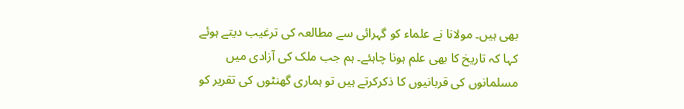بھی ہیں۔ مولانا نے علماء کو گہرائی سے مطالعہ کی ترغیب دیتے ہوئے کہا کہ تاریخ کا بھی علم ہونا چاہئے۔ ہم جب ملک کی آزادی میں مسلمانوں کی قربانیوں کا ذکرکرتے ہیں تو ہماری گھنٹوں کی تقریر کو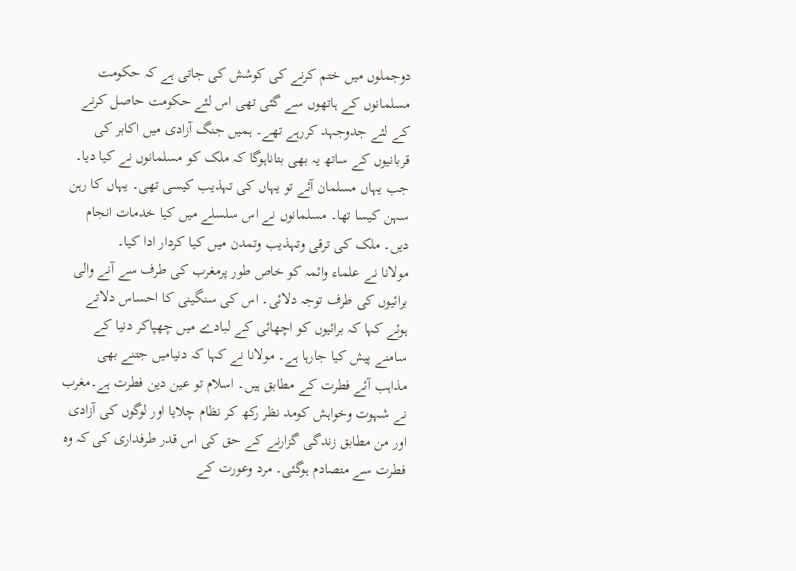دوجملوں میں ختم کرنے کی کوشش کی جاتی ہے کہ حکومت مسلمانوں کے ہاتھوں سے گئی تھی اس لئے حکومت حاصل کرنے کے لئے جدوجہد کررہے تھے۔ ہمیں جنگ آزادی میں اکابر کی قربانیوں کے ساتھ یہ بھی بتاناہوگا کہ ملک کو مسلمانوں نے کیا دیا۔ جب یہاں مسلمان آئے تو یہاں کی تہذیب کیسی تھی۔ یہاں کا رہن سہن کیسا تھا۔ مسلمانوں نے اس سلسلے میں کیا خدمات انجام دیں۔ ملک کی ترقی وتہذیب وتمدن میں کیا کردار ادا کیا۔
مولانا نے علماء وائمہ کو خاص طور پرمغرب کی طرف سے آنے والی برائیوں کی طرف توجہ دلائی۔ اس کی سنگینی کا احساس دلاتے ہوئے کہا کہ برائیوں کو اچھائی کے لبادے میں چھپاکر دنیا کے سامنے پیش کیا جارہا ہے۔ مولانا نے کہا کہ دنیامیں جتنے بھی مذاہب آئے فطرت کے مطابق ہیں۔ اسلام تو عین دین فطرت ہے۔مغرب نے شہوت وخواہش کومد نظر رکھ کر نظام چلایا اور لوگوں کی آزادی اور من مطابق زندگی گزارنے کے حق کی اس قدر طرفداری کی کہ وہ فطرت سے متصادم ہوگئی۔ مرد وعورت کے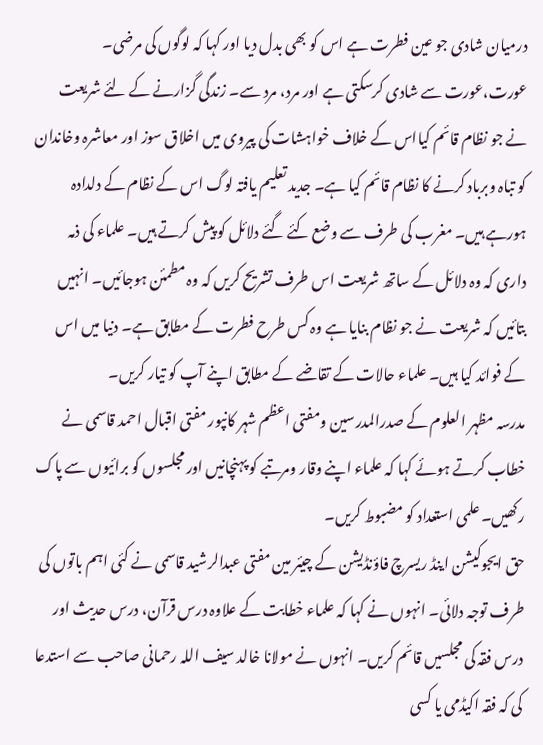درمیان شادی جو عین فطرت ہے اس کو بھی بدل دیا اور کہا کہ لوگوں کی مرضی۔ عورت،عورت سے شادی کرسکتی ہے اور مرد، مرد سے۔ زندگی گزارنے کے لئے شریعت نے جو نظام قائم کیااس کے خلاف خواہشات کی پیروی میں اخلاق سوز اور معاشرہ وخاندان کو تباہ وبرباد کرنے کا نظام قائم کیا ہے۔ جدید تعلیم یافتہ لوگ اس کے نظام کے دلدادہ ہورہے ہیں۔ مغرب کی طرف سے وضع کئے گئے دلائل کو پیش کرتے ہیں۔ علماء کی ذمہ داری کہ وہ دلائل کے ساتھ شریعت اس طرف تشریح کریں کہ وہ مطمئن ہوجائیں۔ انہیں بتائیں کہ شریعت نے جو نظام بنایا ہے وہ کس طرح فطرت کے مطابق ہے۔ دنیا میں اس کے فوائد کیا ہیں۔ علماء حالات کے تقاضے کے مطابق اپنے آپ کو تیار کریں۔
مدرسہ مظہر العلوم کے صدرالمدرسین ومفتی اعظم شہر کانپور مفتی اقبال احمد قاسمی نے خطاب کرتے ہوئے کہا کہ علماء اپنے وقار ومرتبے کو پہنچانیں اور مجلسوں کو برائیوں سے پاک رکھیں۔ علمی استعداد کو مضبوط کریں۔
حق ایجوکیشن اینڈ ریسرچ فاؤنڈیشن کے چیئر مین مفتی عبدالرشید قاسمی نے کئی اہم باتوں کی طرف توجہ دلائی۔ انہوں نے کہا کہ علماء خطابت کے علاوہ درس قرآن، درس حدیث اور درس فقہ کی مجلسیں قائم کریں۔ انہوں نے مولانا خالد سیف اللہ رحمانی صاحب سے استدعا کی کہ فقہ اکیڈمی یا کسی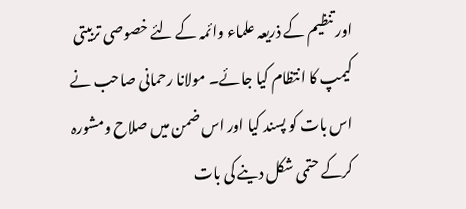اور تنظیم کے ذریعہ علماء وائمہ کے لئے خصوصی تربیتی کیمپ کا انتظام کیا جائے۔ مولانا رحمانی صاحب نے اس بات کو پسند کیا اور اس ضمن میں صلاح ومشورہ کرکے حتمی شکل دینے کی بات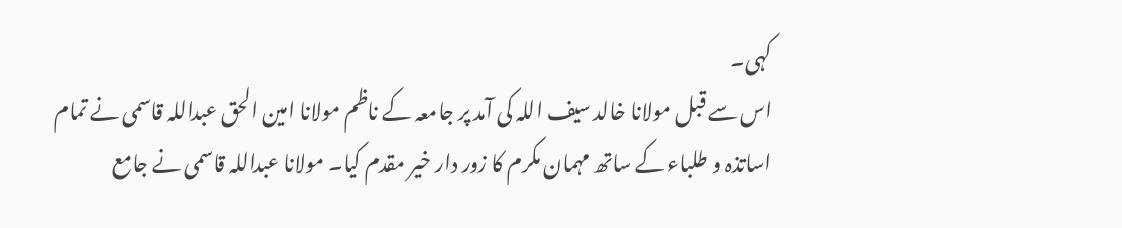کہی۔
اس سے قبل مولانا خالد سیف اللہ کی آمد پر جامعہ کے ناظم مولانا امین الحق عبداللہ قاسمی نے تمام اساتذہ و طلباء کے ساتھ مہمان مکرم کا زور دار خیر مقدم کیا۔ مولانا عبداللہ قاسمی نے جامع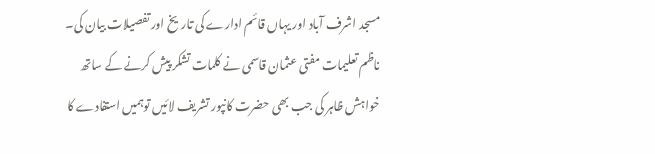مسجد اشرف آباد اور یہاں قائم ادارے کی تاریخ اور تفصیلات بیان کی۔ ناظم تعلیمات مفتی عثمان قاسمی نے کلمات تشکر پیش کرنے کے ساتھ خواہش ظاہر کی جب بھی حضرت کانپور تشریف لائیں توہمیں استفادے کا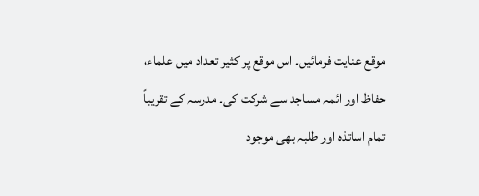موقع عنایت فرمائیں۔ اس موقع پر کثیر تعداد میں علماء، حفاظ اور ائمہ مساجد سے شرکت کی۔ مدرسہ کے تقریباً تمام اساتذہ اور طلبہ بھی موجود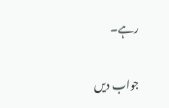رہے۔

جواب دیں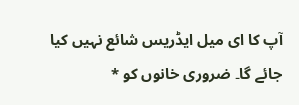آپ کا ای میل ایڈریس شائع نہیں کیا جائے گا۔ ضروری خانوں کو *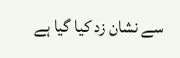سے نشان زد کیا گیا ہے